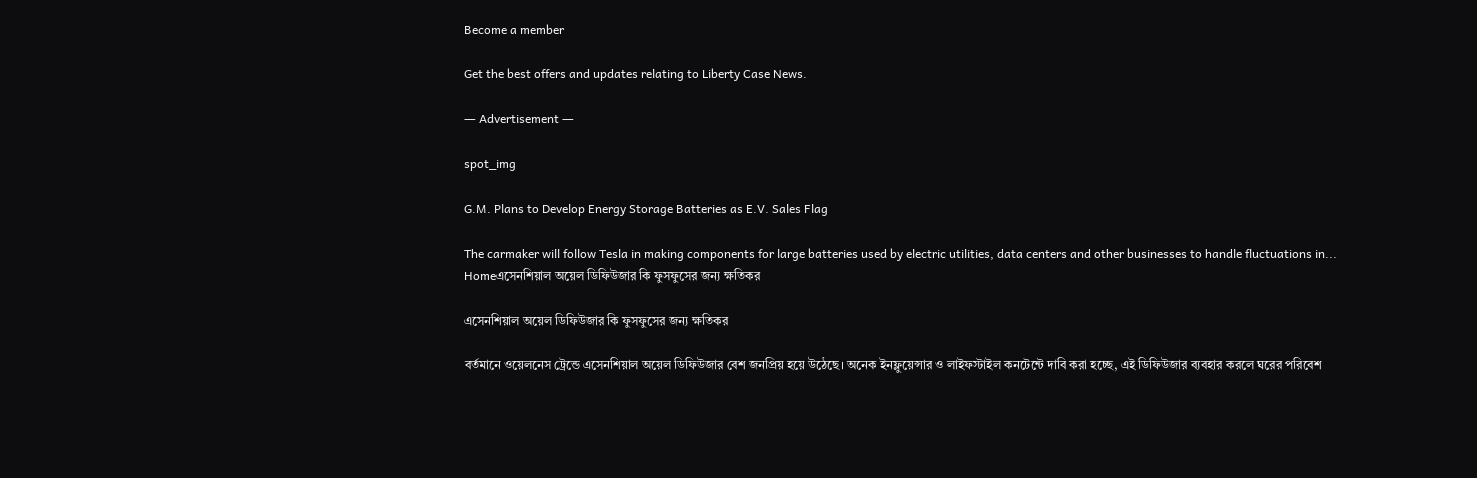Become a member

Get the best offers and updates relating to Liberty Case News.

― Advertisement ―

spot_img

G.M. Plans to Develop Energy Storage Batteries as E.V. Sales Flag

The carmaker will follow Tesla in making components for large batteries used by electric utilities, data centers and other businesses to handle fluctuations in...
Homeএসেনশিয়াল অয়েল ডিফিউজার কি ফুসফুসের জন্য ক্ষতিকর

এসেনশিয়াল অয়েল ডিফিউজার কি ফুসফুসের জন্য ক্ষতিকর

বর্তমানে ওয়েলনেস ট্রেন্ডে এসেনশিয়াল অয়েল ডিফিউজার বেশ জনপ্রিয় হয়ে উঠেছে। অনেক ইনফ্লুয়েন্সার ও লাইফস্টাইল কনটেন্টে দাবি করা হচ্ছে, এই ডিফিউজার ব্যবহার করলে ঘরের পরিবেশ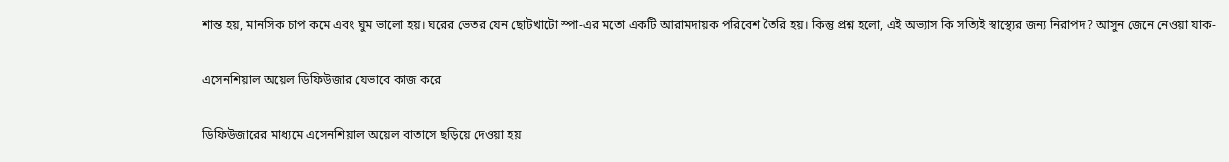শান্ত হয়, মানসিক চাপ কমে এবং ঘুম ভালো হয়। ঘরের ভেতর যেন ছোটখাটো স্পা-এর মতো একটি আরামদায়ক পরিবেশ তৈরি হয়। কিন্তু প্রশ্ন হলো, এই অভ্যাস কি সত্যিই স্বাস্থ্যের জন্য নিরাপদ? আসুন জেনে নেওয়া যাক-

এসেনশিয়াল অয়েল ডিফিউজার যেভাবে কাজ করে

ডিফিউজারের মাধ্যমে এসেনশিয়াল অয়েল বাতাসে ছড়িয়ে দেওয়া হয়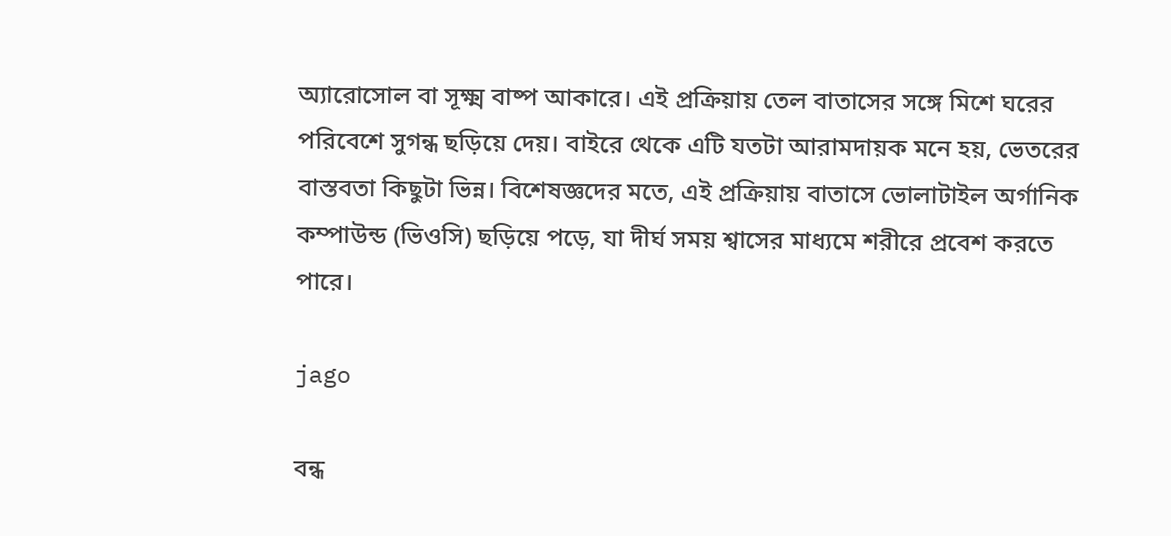অ্যারোসোল বা সূক্ষ্ম বাষ্প আকারে। এই প্রক্রিয়ায় তেল বাতাসের সঙ্গে মিশে ঘরের পরিবেশে সুগন্ধ ছড়িয়ে দেয়। বাইরে থেকে এটি যতটা আরামদায়ক মনে হয়, ভেতরের বাস্তবতা কিছুটা ভিন্ন। বিশেষজ্ঞদের মতে, এই প্রক্রিয়ায় বাতাসে ভোলাটাইল অর্গানিক কম্পাউন্ড (ভিওসি) ছড়িয়ে পড়ে, যা দীর্ঘ সময় শ্বাসের মাধ্যমে শরীরে প্রবেশ করতে পারে।

jago

বন্ধ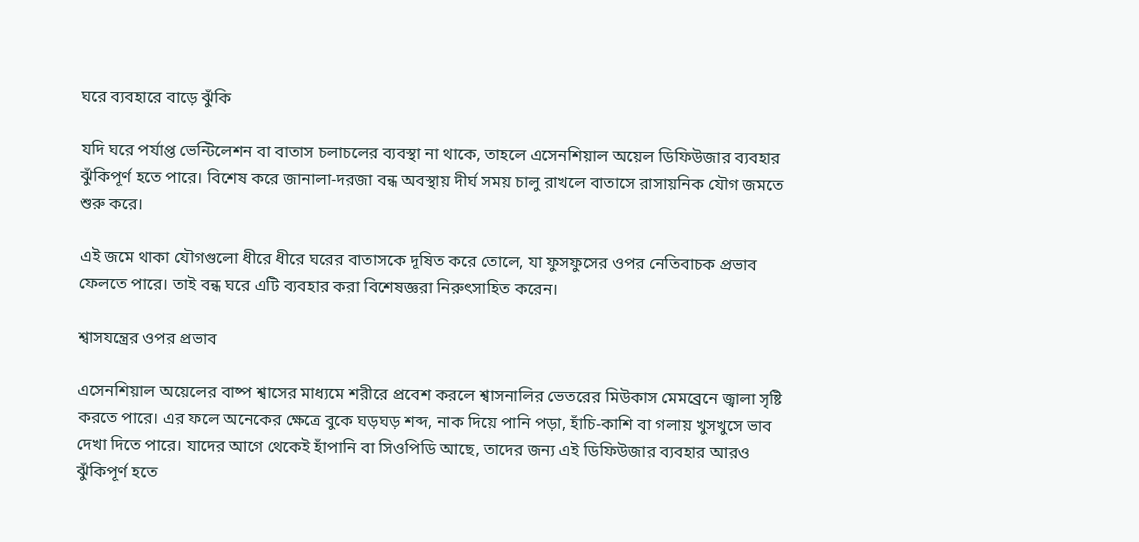ঘরে ব্যবহারে বাড়ে ঝুঁকি

যদি ঘরে পর্যাপ্ত ভেন্টিলেশন বা বাতাস চলাচলের ব্যবস্থা না থাকে, তাহলে এসেনশিয়াল অয়েল ডিফিউজার ব্যবহার ঝুঁকিপূর্ণ হতে পারে। বিশেষ করে জানালা-দরজা বন্ধ অবস্থায় দীর্ঘ সময় চালু রাখলে বাতাসে রাসায়নিক যৌগ জমতে শুরু করে।

এই জমে থাকা যৌগগুলো ধীরে ধীরে ঘরের বাতাসকে দূষিত করে তোলে, যা ফুসফুসের ওপর নেতিবাচক প্রভাব ফেলতে পারে। তাই বন্ধ ঘরে এটি ব্যবহার করা বিশেষজ্ঞরা নিরুৎসাহিত করেন।

শ্বাসযন্ত্রের ওপর প্রভাব

এসেনশিয়াল অয়েলের বাষ্প শ্বাসের মাধ্যমে শরীরে প্রবেশ করলে শ্বাসনালির ভেতরের মিউকাস মেমব্রেনে জ্বালা সৃষ্টি করতে পারে। এর ফলে অনেকের ক্ষেত্রে বুকে ঘড়ঘড় শব্দ, নাক দিয়ে পানি পড়া, হাঁচি-কাশি বা গলায় খুসখুসে ভাব দেখা দিতে পারে। যাদের আগে থেকেই হাঁপানি বা সিওপিডি আছে, তাদের জন্য এই ডিফিউজার ব্যবহার আরও ঝুঁকিপূর্ণ হতে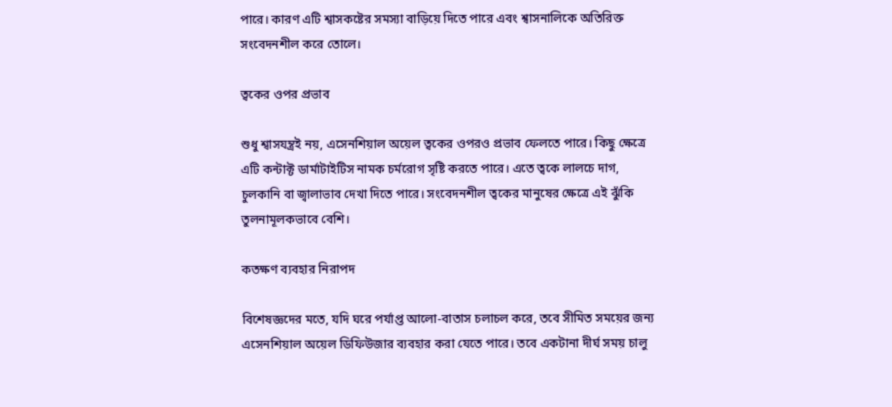পারে। কারণ এটি শ্বাসকষ্টের সমস্যা বাড়িয়ে দিতে পারে এবং শ্বাসনালিকে অতিরিক্ত সংবেদনশীল করে তোলে।

ত্বকের ওপর প্রভাব

শুধু শ্বাসযন্ত্রই নয়, এসেনশিয়াল অয়েল ত্বকের ওপরও প্রভাব ফেলতে পারে। কিছু ক্ষেত্রে এটি কন্টাক্ট ডার্মাটাইটিস নামক চর্মরোগ সৃষ্টি করতে পারে। এতে ত্বকে লালচে দাগ, চুলকানি বা জ্বালাভাব দেখা দিতে পারে। সংবেদনশীল ত্বকের মানুষের ক্ষেত্রে এই ঝুঁকি তুলনামূলকভাবে বেশি।

কতক্ষণ ব্যবহার নিরাপদ

বিশেষজ্ঞদের মতে, যদি ঘরে পর্যাপ্ত আলো-বাতাস চলাচল করে, তবে সীমিত সময়ের জন্য এসেনশিয়াল অয়েল ডিফিউজার ব্যবহার করা যেতে পারে। তবে একটানা দীর্ঘ সময় চালু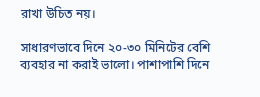রাখা উচিত নয়।

সাধারণভাবে দিনে ২০-৩০ মিনিটের বেশি ব্যবহার না করাই ভালো। পাশাপাশি দিনে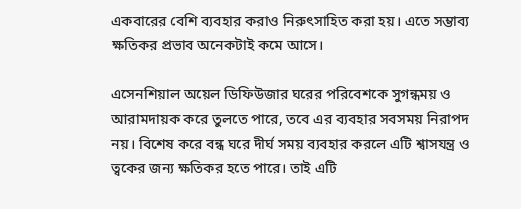একবারের বেশি ব্যবহার করাও নিরুৎসাহিত করা হয়। এতে সম্ভাব্য ক্ষতিকর প্রভাব অনেকটাই কমে আসে।

এসেনশিয়াল অয়েল ডিফিউজার ঘরের পরিবেশকে সুগন্ধময় ও আরামদায়ক করে তুলতে পারে, তবে এর ব্যবহার সবসময় নিরাপদ নয়। বিশেষ করে বন্ধ ঘরে দীর্ঘ সময় ব্যবহার করলে এটি শ্বাসযন্ত্র ও ত্বকের জন্য ক্ষতিকর হতে পারে। তাই এটি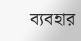ব্যবহার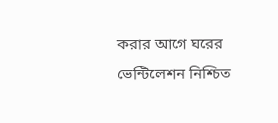করার আগে ঘরের ভেন্টিলেশন নিশ্চিত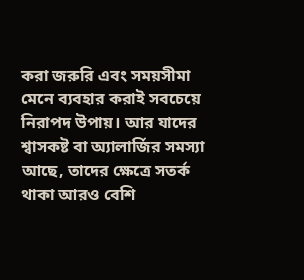করা জরুরি এবং সময়সীমা মেনে ব্যবহার করাই সবচেয়ে নিরাপদ উপায়। আর যাদের শ্বাসকষ্ট বা অ্যালার্জির সমস্যা আছে, তাদের ক্ষেত্রে সতর্ক থাকা আরও বেশি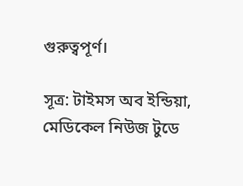গুরুত্বপূর্ণ।

সূত্র: টাইমস অব ইন্ডিয়া, মেডিকেল নিউজ টুডে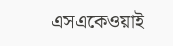এসএকেওয়াই